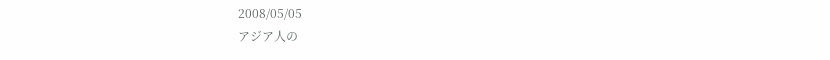2008/05/05
アジア人の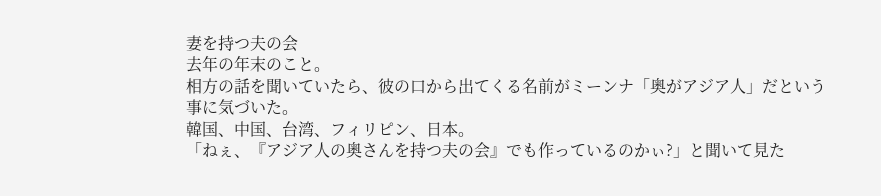妻を持つ夫の会
去年の年末のこと。
相方の話を聞いていたら、彼の口から出てくる名前がミーンナ「奥がアジア人」だという事に気づいた。
韓国、中国、台湾、フィリピン、日本。
「ねぇ、『アジア人の奥さんを持つ夫の会』でも作っているのかぃ?」と聞いて見た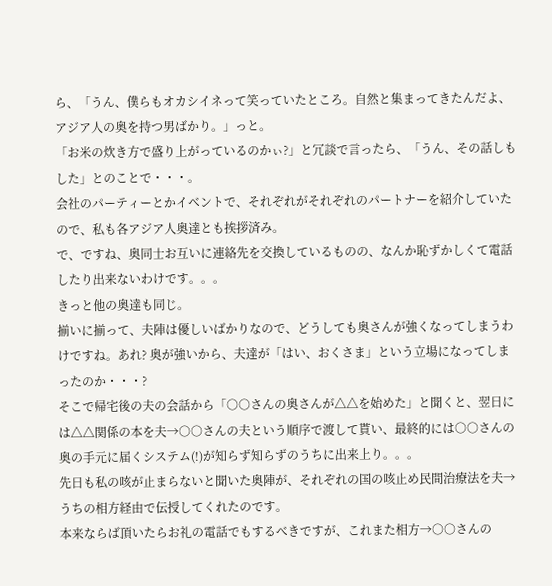ら、「うん、僕らもオカシイネって笑っていたところ。自然と集まってきたんだよ、アジア人の奥を持つ男ばかり。」っと。
「お米の炊き方で盛り上がっているのかぃ?」と冗談で言ったら、「うん、その話しもした」とのことで・・・。
会社のパーティーとかイベントで、それぞれがそれぞれのパートナーを紹介していたので、私も各アジア人奥達とも挨拶済み。
で、ですね、奥同士お互いに連絡先を交換しているものの、なんか恥ずかしくて電話したり出来ないわけです。。。
きっと他の奥達も同じ。
揃いに揃って、夫陣は優しいばかりなので、どうしても奥さんが強くなってしまうわけですね。あれ? 奥が強いから、夫達が「はい、おくさま」という立場になってしまったのか・・・?
そこで帰宅後の夫の会話から「○○さんの奥さんが△△を始めた」と聞くと、翌日には△△関係の本を夫→○○さんの夫という順序で渡して貰い、最終的には○○さんの奥の手元に届くシステム(!)が知らず知らずのうちに出来上り。。。
先日も私の咳が止まらないと聞いた奥陣が、それぞれの国の咳止め民間治療法を夫→うちの相方経由で伝授してくれたのです。
本来ならば頂いたらお礼の電話でもするべきですが、これまた相方→○○さんの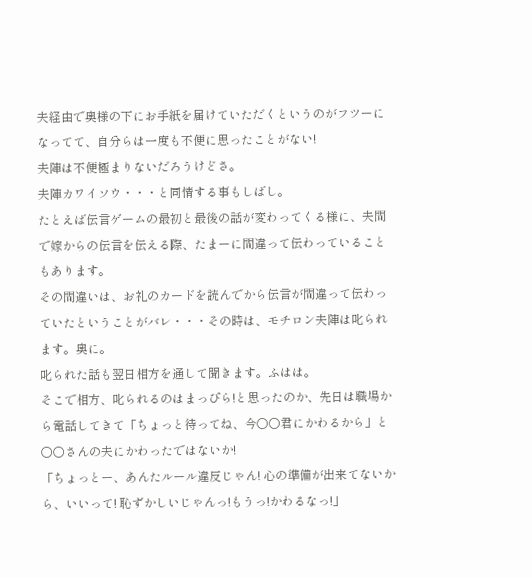夫経由で奥様の下にお手紙を届けていただくというのがフツーになってて、自分らは一度も不便に思ったことがない!
夫陣は不便極まりないだろうけどさ。
夫陣カワイソウ・・・と同情する事もしばし。
たとえば伝言ゲームの最初と最後の話が変わってくる様に、夫間で嫁からの伝言を伝える際、たまーに間違って伝わっていることもあります。
その間違いは、お礼のカードを読んでから伝言が間違って伝わっていたということがバレ・・・その時は、モチロン夫陣は叱られます。奥に。
叱られた話も翌日相方を通して聞きます。ふはは。
そこで相方、叱られるのはまっぴら!と思ったのか、先日は職場から電話してきて「ちょっと待ってね、今○○君にかわるから」と○○さんの夫にかわったではないか!
「ちょっとー、あんたルール違反じゃん! 心の準備が出来てないから、いいって! 恥ずかしいじゃんっ!もうっ!かわるなっ!」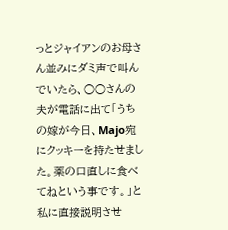っとジャイアンのお母さん並みにダミ声で叫んでいたら、○○さんの夫が電話に出て「うちの嫁が今日、Majo宛にクッキーを持たせました。薬の口直しに食べてねという事です。」と私に直接説明させ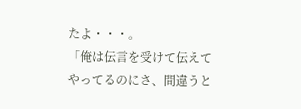たよ・・・。
「俺は伝言を受けて伝えてやってるのにさ、間違うと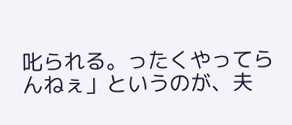叱られる。ったくやってらんねぇ」というのが、夫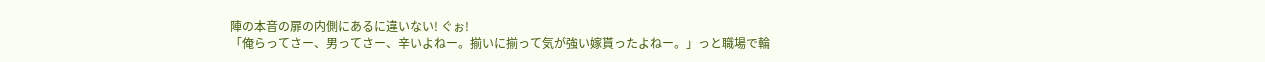陣の本音の扉の内側にあるに違いない! ぐぉ!
「俺らってさー、男ってさー、辛いよねー。揃いに揃って気が強い嫁貰ったよねー。」っと職場で輪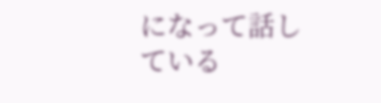になって話している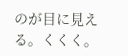のが目に見える。くくく。